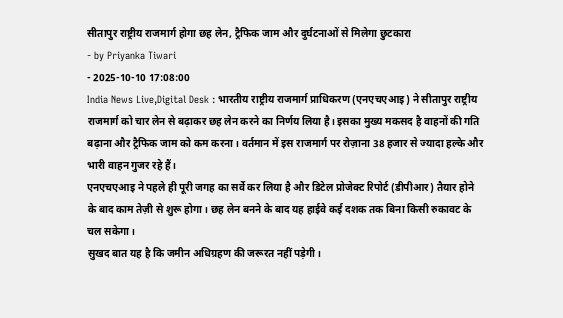सीतापुर राष्ट्रीय राजमार्ग होगा छह लेन, ट्रैफिक जाम और दुर्घटनाओं से मिलेगा छुटकारा
- by Priyanka Tiwari
- 2025-10-10 17:08:00
India News Live,Digital Desk : भारतीय राष्ट्रीय राजमार्ग प्राधिकरण (एनएचएआइ) ने सीतापुर राष्ट्रीय राजमार्ग को चार लेन से बढ़ाकर छह लेन करने का निर्णय लिया है। इसका मुख्य मकसद है वाहनों की गति बढ़ाना और ट्रैफिक जाम को कम करना। वर्तमान में इस राजमार्ग पर रोज़ाना 38 हजार से ज्यादा हल्के और भारी वाहन गुजर रहे हैं।
एनएचएआइ ने पहले ही पूरी जगह का सर्वे कर लिया है और डिटेल प्रोजेक्ट रिपोर्ट (डीपीआर) तैयार होने के बाद काम तेज़ी से शुरू होगा। छह लेन बनने के बाद यह हाईवे कई दशक तक बिना किसी रुकावट के चल सकेगा।
सुखद बात यह है कि जमीन अधिग्रहण की जरूरत नहीं पड़ेगी।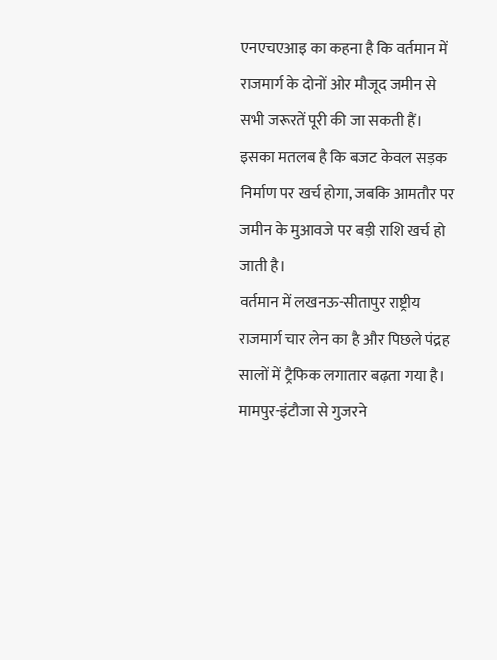एनएचएआइ का कहना है कि वर्तमान में राजमार्ग के दोनों ओर मौजूद जमीन से सभी जरूरतें पूरी की जा सकती हैं। इसका मतलब है कि बजट केवल सड़क निर्माण पर खर्च होगा, जबकि आमतौर पर जमीन के मुआवजे पर बड़ी राशि खर्च हो जाती है।
वर्तमान में लखनऊ-सीतापुर राष्ट्रीय राजमार्ग चार लेन का है और पिछले पंद्रह सालों में ट्रैफिक लगातार बढ़ता गया है। मामपुर-इंटौजा से गुजरने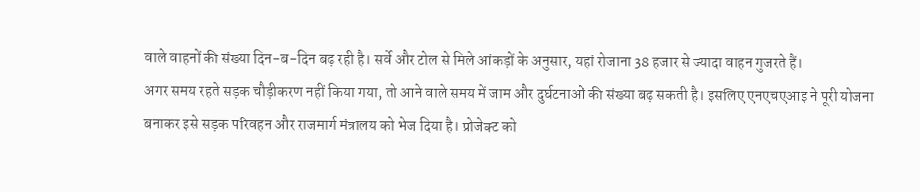वाले वाहनों की संख्या दिन-ब-दिन बढ़ रही है। सर्वे और टोल से मिले आंकड़ों के अनुसार, यहां रोजाना 38 हजार से ज्यादा वाहन गुजरते हैं।
अगर समय रहते सड़क चौड़ीकरण नहीं किया गया, तो आने वाले समय में जाम और दुर्घटनाओं की संख्या बढ़ सकती है। इसलिए एनएचएआइ ने पूरी योजना बनाकर इसे सड़क परिवहन और राजमार्ग मंत्रालय को भेज दिया है। प्रोजेक्ट को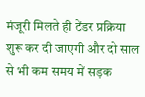मंजूरी मिलते ही टेंडर प्रक्रिया शुरू कर दी जाएगी और दो साल से भी कम समय में सड़क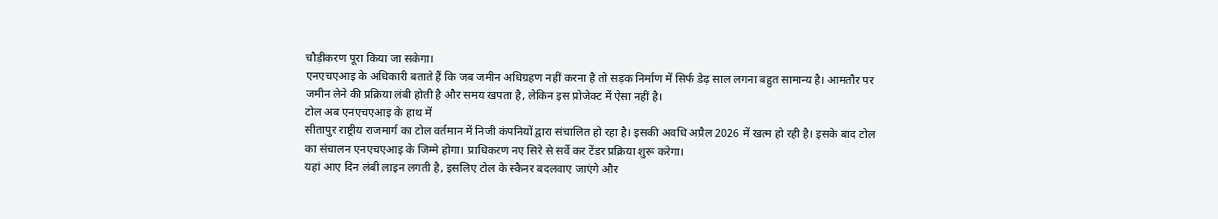चौड़ीकरण पूरा किया जा सकेगा।
एनएचएआइ के अधिकारी बताते हैं कि जब जमीन अधिग्रहण नहीं करना है तो सड़क निर्माण में सिर्फ डेढ़ साल लगना बहुत सामान्य है। आमतौर पर जमीन लेने की प्रक्रिया लंबी होती है और समय खपता है, लेकिन इस प्रोजेक्ट में ऐसा नहीं है।
टोल अब एनएचएआइ के हाथ में
सीतापुर राष्ट्रीय राजमार्ग का टोल वर्तमान में निजी कंपनियों द्वारा संचालित हो रहा है। इसकी अवधि अप्रैल 2026 में खत्म हो रही है। इसके बाद टोल का संचालन एनएचएआइ के जिम्मे होगा। प्राधिकरण नए सिरे से सर्वे कर टेंडर प्रक्रिया शुरू करेगा।
यहां आए दिन लंबी लाइन लगती है, इसलिए टोल के स्कैनर बदलवाए जाएंगे और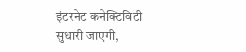इंटरनेट कनेक्टिविटी सुधारी जाएगी,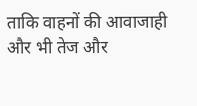ताकि वाहनों की आवाजाही और भी तेज और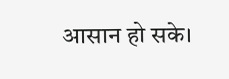आसान हो सके।